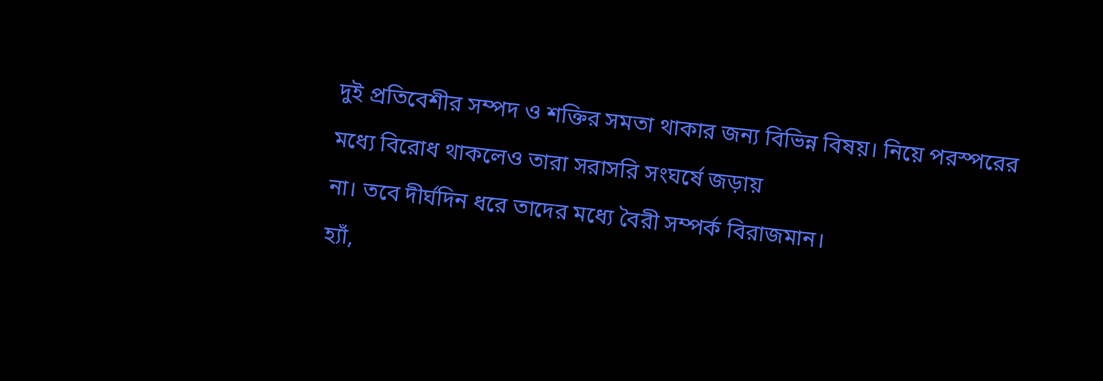দুই প্রতিবেশীর সম্পদ ও শক্তির সমতা থাকার জন্য বিভিন্ন বিষয়। নিয়ে পরস্পরের মধ্যে বিরোধ থাকলেও তারা সরাসরি সংঘর্ষে জড়ায়
না। তবে দীর্ঘদিন ধরে তাদের মধ্যে বৈরী সম্পর্ক বিরাজমান।
হ্যাঁ,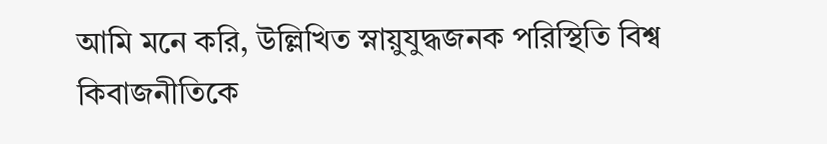আমি মনে করি, উল্লিখিত স্নায়ুযুদ্ধজনক পরিস্থিতি বিশ্ব কিবাজনীতিকে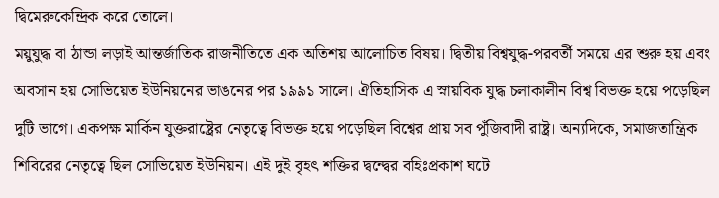দ্বিমেরুকেন্দ্রিক করে তোলে।
ময়ুযুদ্ধ বা ঠান্ডা লড়াই আন্তর্জাতিক রাজনীতিতে এক অতিশয় আলোচিত বিষয়। দ্বিতীয় বিশ্বযুদ্ধ-পরবর্তী সময়ে এর শুরু হয় এবং অবসান হয় সোভিয়েত ইউনিয়নের ভাঙনের পর ১৯৯১ সালে। ঐতিহাসিক এ স্নায়বিক যুদ্ধ চলাকালীন বিশ্ব বিভক্ত হয়ে পড়েছিল দুটি ভাগে। একপক্ষ মার্কিন যুক্তরাষ্ট্রের নেতৃত্বে বিভক্ত হয়ে পড়েছিল বিশ্বের প্রায় সব পুঁজিবাদী রাষ্ট্র। অন্যদিকে, সমাজতান্ত্রিক শিবিরের নেতৃত্বে ছিল সোভিয়েত ইউনিয়ন। এই দুই বৃহৎ শক্তির দ্বন্দ্বের বহিঃপ্রকাশ ঘটে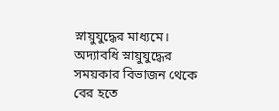স্নায়ুযুদ্ধের মাধ্যমে। অদ্যাবধি স্নায়ুযুদ্ধের সময়কার বিভাজন থেকে বের হতে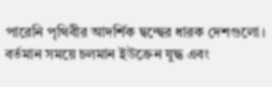পারেনি পৃথিবীর আদর্শিক দ্বন্দ্বের ধারক দেশগুলো। বর্তমান সময়ে চলমান ইউক্রেন যুদ্ধ এবং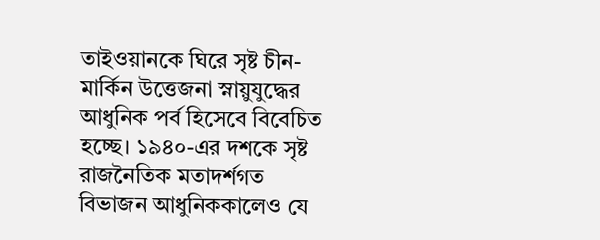তাইওয়ানকে ঘিরে সৃষ্ট চীন-মার্কিন উত্তেজনা স্নায়ুযুদ্ধের আধুনিক পর্ব হিসেবে বিবেচিত হচ্ছে। ১৯৪০-এর দশকে সৃষ্ট রাজনৈতিক মতাদর্শগত বিভাজন আধুনিককালেও যে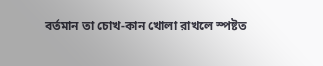বর্তমান তা চোখ-কান খোলা রাখলে স্পষ্টত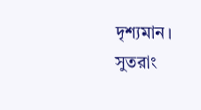দৃশ্যমান।
সুতরাং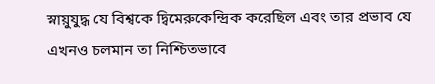স্নায়ুযুদ্ধ যে বিশ্বকে দ্বিমেরুকেন্দ্রিক করেছিল এবং তার প্রভাব যে এখনও চলমান তা নিশ্চিতভাবে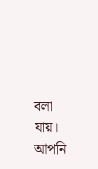বলা যায়।
আপনি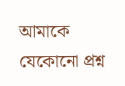আমাকে যেকোনো প্রশ্ন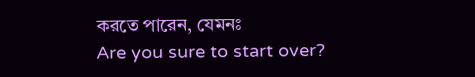করতে পারেন, যেমনঃ
Are you sure to start over?